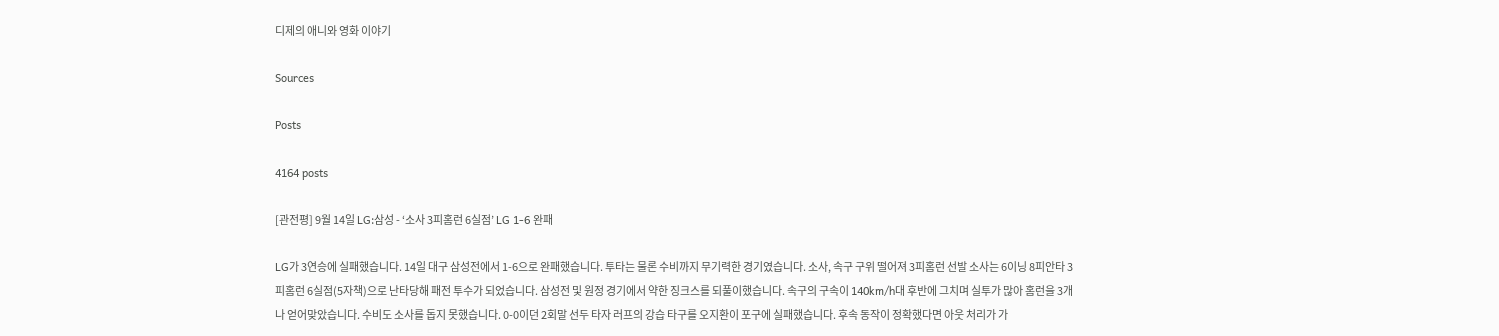디제의 애니와 영화 이야기

Sources

Posts

4164 posts

[관전평] 9월 14일 LG:삼성 - ‘소사 3피홈런 6실점’ LG 1-6 완패

LG가 3연승에 실패했습니다. 14일 대구 삼성전에서 1-6으로 완패했습니다. 투타는 물론 수비까지 무기력한 경기였습니다. 소사, 속구 구위 떨어져 3피홈런 선발 소사는 6이닝 8피안타 3피홈런 6실점(5자책)으로 난타당해 패전 투수가 되었습니다. 삼성전 및 원정 경기에서 약한 징크스를 되풀이했습니다. 속구의 구속이 140km/h대 후반에 그치며 실투가 많아 홈런을 3개나 얻어맞았습니다. 수비도 소사를 돕지 못했습니다. 0-0이던 2회말 선두 타자 러프의 강습 타구를 오지환이 포구에 실패했습니다. 후속 동작이 정확했다면 아웃 처리가 가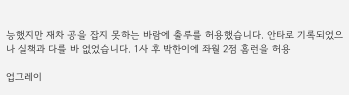능했지만 재차 공을 잡지 못하는 바람에 출루를 허용했습니다. 안타로 기록되었으나 실책과 다를 바 없었습니다. 1사 후 박한이에 좌월 2점 홈런을 허용

업그레이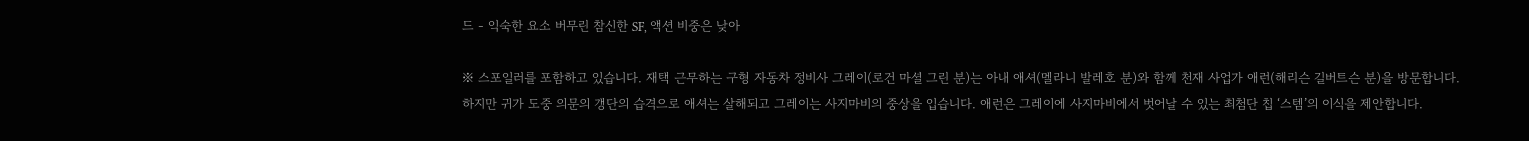드 - 익숙한 요소 버무린 참신한 SF, 액션 비중은 낮아

※ 스포일러를 포함하고 있습니다. 재택 근무하는 구형 자동차 정비사 그레이(로건 마셜 그린 분)는 아내 애셔(멜라니 발레호 분)와 함께 천재 사업가 애런(해리슨 길버트슨 분)을 방문합니다. 하지만 귀가 도중 의문의 갱단의 습격으로 애셔는 살해되고 그레이는 사지마비의 중상을 입습니다. 애런은 그레이에 사지마비에서 벗어날 수 있는 최첨단 칩 ‘스템’의 이식을 제안합니다.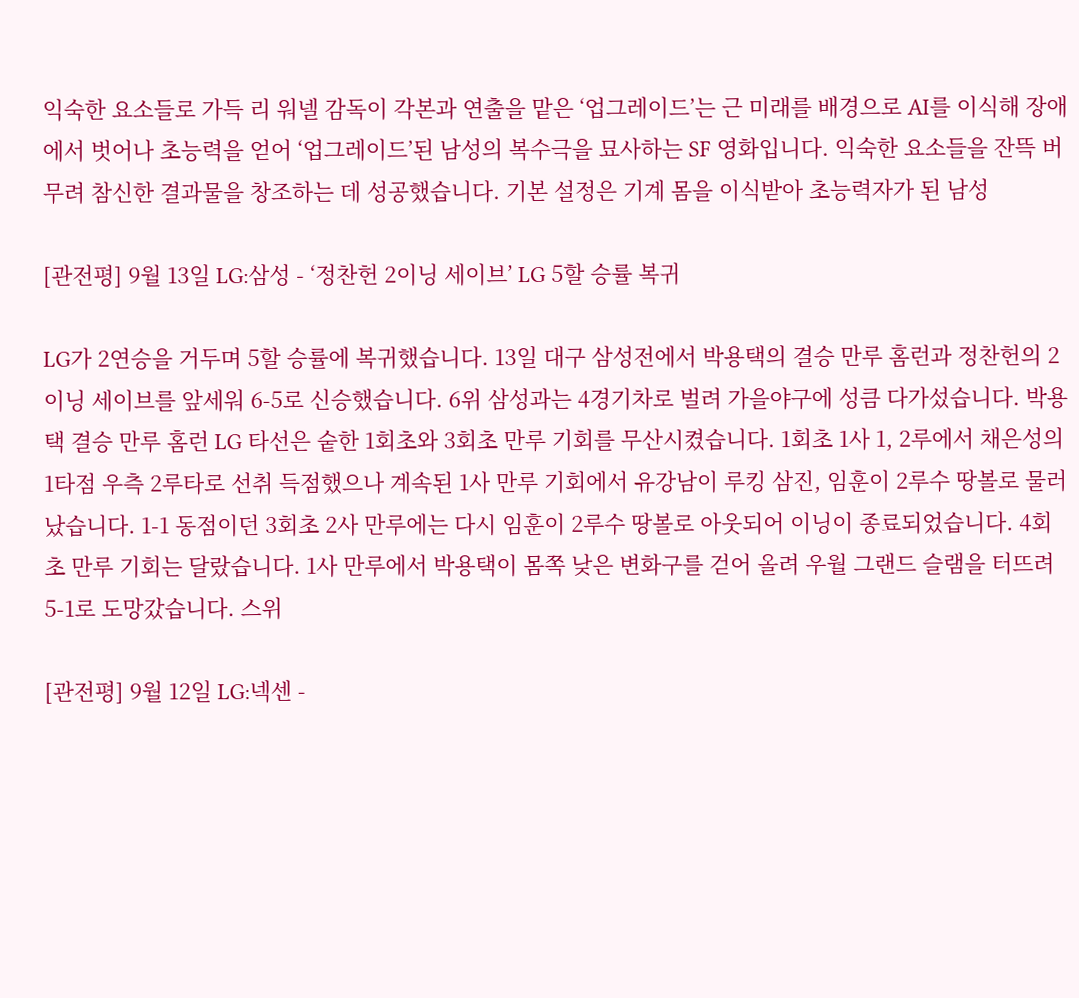익숙한 요소들로 가득 리 워넬 감독이 각본과 연출을 맡은 ‘업그레이드’는 근 미래를 배경으로 AI를 이식해 장애에서 벗어나 초능력을 얻어 ‘업그레이드’된 남성의 복수극을 묘사하는 SF 영화입니다. 익숙한 요소들을 잔뜩 버무려 참신한 결과물을 창조하는 데 성공했습니다. 기본 설정은 기계 몸을 이식받아 초능력자가 된 남성

[관전평] 9월 13일 LG:삼성 - ‘정찬헌 2이닝 세이브’ LG 5할 승률 복귀

LG가 2연승을 거두며 5할 승률에 복귀했습니다. 13일 대구 삼성전에서 박용택의 결승 만루 홈런과 정찬헌의 2이닝 세이브를 앞세워 6-5로 신승했습니다. 6위 삼성과는 4경기차로 벌려 가을야구에 성큼 다가섰습니다. 박용택 결승 만루 홈런 LG 타선은 숱한 1회초와 3회초 만루 기회를 무산시켰습니다. 1회초 1사 1, 2루에서 채은성의 1타점 우측 2루타로 선취 득점했으나 계속된 1사 만루 기회에서 유강남이 루킹 삼진, 임훈이 2루수 땅볼로 물러났습니다. 1-1 동점이던 3회초 2사 만루에는 다시 임훈이 2루수 땅볼로 아웃되어 이닝이 종료되었습니다. 4회초 만루 기회는 달랐습니다. 1사 만루에서 박용택이 몸쪽 낮은 변화구를 걷어 올려 우월 그랜드 슬램을 터뜨려 5-1로 도망갔습니다. 스위

[관전평] 9월 12일 LG:넥센 -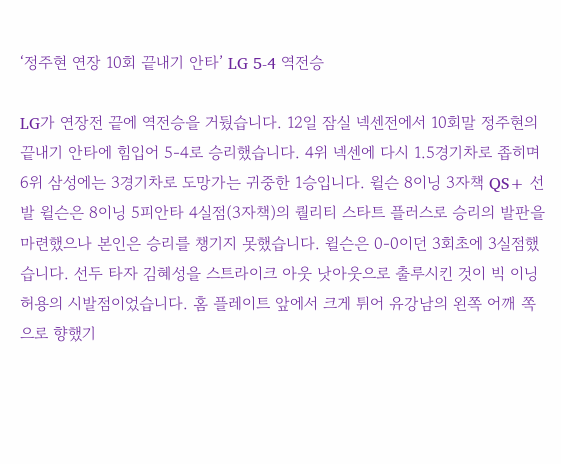‘정주현 연장 10회 끝내기 안타’ LG 5-4 역전승

LG가 연장전 끝에 역전승을 거뒀습니다. 12일 잠실 넥센전에서 10회말 정주현의 끝내기 안타에 힘입어 5-4로 승리했습니다. 4위 넥센에 다시 1.5경기차로 좁히며 6위 삼성에는 3경기차로 도망가는 귀중한 1승입니다. 윌슨 8이닝 3자책 QS+ 선발 윌슨은 8이닝 5피안타 4실점(3자책)의 퀄리티 스타트 플러스로 승리의 발판을 마련했으나 본인은 승리를 챙기지 못했습니다. 윌슨은 0-0이던 3회초에 3실점했습니다. 선두 타자 김혜성을 스트라이크 아웃 낫아웃으로 출루시킨 것이 빅 이닝 허용의 시발점이었습니다. 홈 플레이트 앞에서 크게 튀어 유강남의 왼쪽 어깨 쪽으로 향했기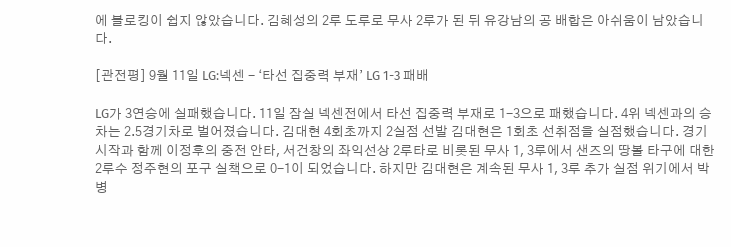에 블로킹이 쉽지 않았습니다. 김혜성의 2루 도루로 무사 2루가 된 뒤 유강남의 공 배합은 아쉬움이 남았습니다.

[관전평] 9월 11일 LG:넥센 - ‘타선 집중력 부재’ LG 1-3 패배

LG가 3연승에 실패했습니다. 11일 잠실 넥센전에서 타선 집중력 부재로 1-3으로 패했습니다. 4위 넥센과의 승차는 2.5경기차로 벌어졌습니다. 김대현 4회초까지 2실점 선발 김대현은 1회초 선취점을 실점했습니다. 경기 시작과 함께 이정후의 중전 안타, 서건창의 좌익선상 2루타로 비롯된 무사 1, 3루에서 샌즈의 땅볼 타구에 대한 2루수 정주현의 포구 실책으로 0-1이 되었습니다. 하지만 김대현은 계속된 무사 1, 3루 추가 실점 위기에서 박병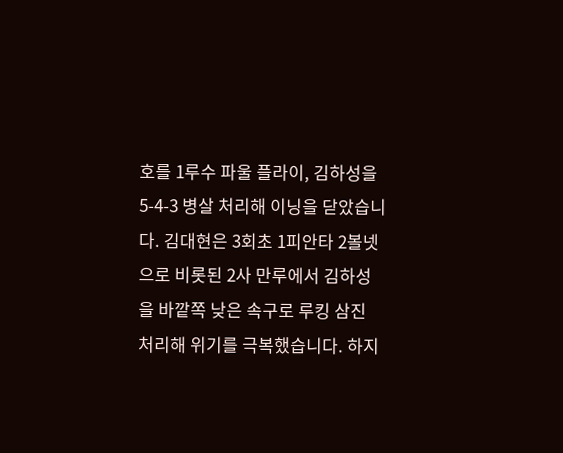호를 1루수 파울 플라이, 김하성을 5-4-3 병살 처리해 이닝을 닫았습니다. 김대현은 3회초 1피안타 2볼넷으로 비롯된 2사 만루에서 김하성을 바깥쪽 낮은 속구로 루킹 삼진 처리해 위기를 극복했습니다. 하지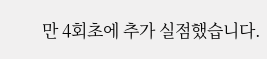만 4회초에 추가 실점했습니다.